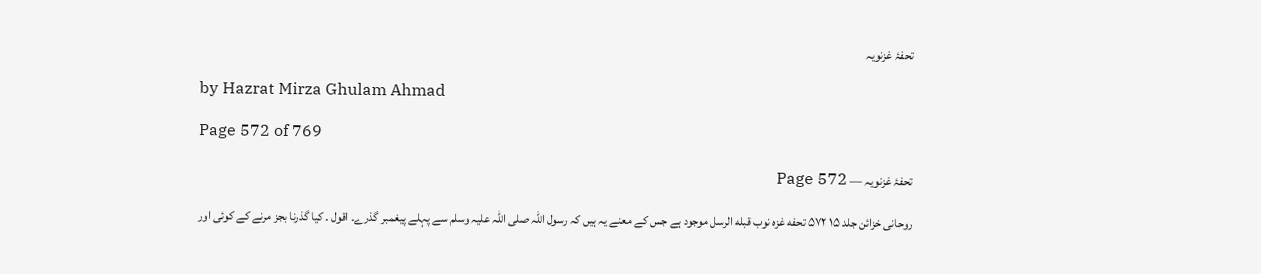تحفۂ غزنویہ

by Hazrat Mirza Ghulam Ahmad

Page 572 of 769

تحفۂ غزنویہ — Page 572

روحانی خزائن جلد ۱۵ ۵۷۲ تحفه غزه نوب قبله الرسل موجود ہے جس کے معنے یہ ہیں کہ رسول اللہ صلی اللہ علیہ وسلم سے پہلے پیغمبر گذرے۔ اقول ۔ کیا گذرنا بجز مرنے کے کوئی اور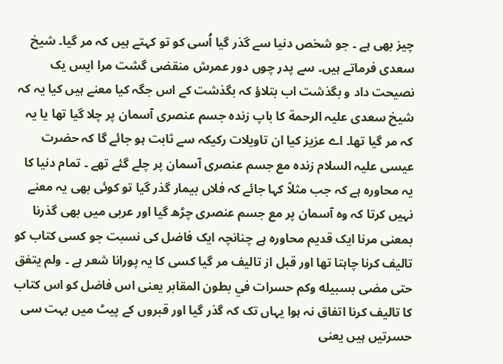چیز بھی ہے ۔ جو شخص دنیا سے گذر گیا اُسی کو تو کہتے ہیں کہ مر گیا۔ شیخ سعدی فرماتے ہیں۔ سے پدر چوں دور عمرش منقضی گشت مرا ایس یک نصیحت داد و بگذشت اب بتلاؤ کہ بگذشت کے اس جگہ کیا معنے ہیں کیا یہ کہ شیخ سعدی علیہ الرحمة کا باپ زندہ جسم عنصری آسمان پر چلا گیا تھا یا یہ کہ مر گیا تھا۔ اے عزیز کیا ان تاویلات رکیکہ سے ثابت ہو جائے گا کہ حضرت عیسی علیہ السلام زندہ مع جسم عنصری آسمان پر چلے گئے تھے ۔ تمام دنیا کا یہ محاورہ ہے کہ جب مثلاً کہا جائے کہ فلاں بیمار گذر گیا تو کوئی بھی یہ معنے نہیں کرتا کہ وہ آسمان پر مع جسم عنصری چڑھ گیا اور عربی میں بھی گذرنا بمعنی مرنا ایک قدیم محاورہ ہے چنانچہ ایک فاضل کی نسبت جو کسی کتاب کو تالیف کرنا چاہتا تھا اور قبل از تالیف مر گیا کسی کا یہ پورانا شعر ہے ۔ ولم يتفق حتى مضى بسبيله وكم حسرات في بطون المقابر یعنی اس فاضل کو اس کتاب کا تالیف کرنا اتفاق نہ ہوا یہاں تک کہ گذر گیا اور قبروں کے پیٹ میں بہت سی حسرتیں ہیں یعنی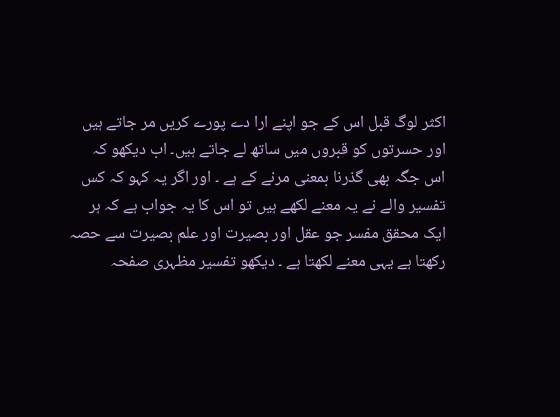اکثر لوگ قبل اس کے جو اپنے ارا دے پورے کریں مر جاتے ہیں اور حسرتوں کو قبروں میں ساتھ لے جاتے ہیں۔ اب دیکھو کہ اس جگہ بھی گذرنا بمعنی مرنے کے ہے ۔ اور اگر یہ کہو کہ کس تفسیر والے نے یہ معنے لکھے ہیں تو اس کا یہ جواب ہے کہ ہر ایک محقق مفسر جو عقل اور بصیرت اور علم بصیرت سے حصہ رکھتا ہے یہی معنے لکھتا ہے ۔ دیکھو تفسیر مظہری صفحہ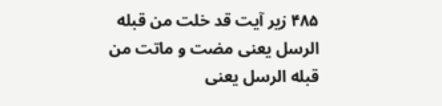۴۸۵ زیر آیت قد خلت من قبله الرسل يعنى مضت و ماتت من قبله الرسل يعنى